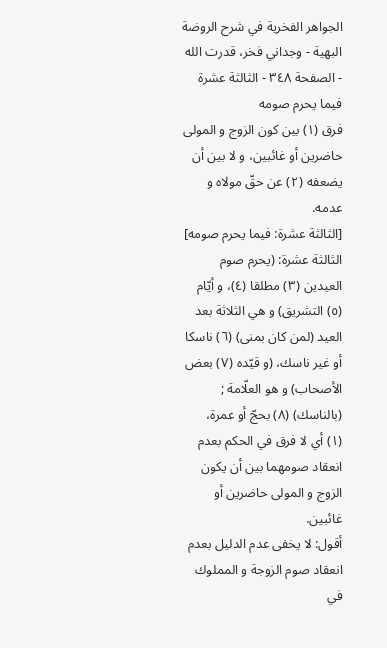الجواهر الفخرية في شرح الروضة البهية - وجداني فخر، قدرت الله - الصفحة ٣٤٨ - الثالثة عشرة فيما يحرم صومه
فرق (١) بين كون الزوج و المولى حاضرين أو غائبين، و لا بين أن يضعفه (٢) عن حقّ مولاه و عدمه.
[الثالثة عشرة: فيما يحرم صومه]
الثالثة عشرة: (يحرم صوم العيدين (٣) مطلقا (٤)، و أيّام (٥) التشريق) و هي الثلاثة بعد العيد (لمن كان بمنى) (٦) ناسكا أو غير ناسك، (و قيّده (٧) بعض الأصحاب) و هو العلّامة ; (بالناسك) (٨) بحجّ أو عمرة،
(١) أي لا فرق في الحكم بعدم انعقاد صومهما بين أن يكون الزوج و المولى حاضرين أو غائبين.
أقول: لا يخفى عدم الدليل بعدم انعقاد صوم الزوجة و المملوك في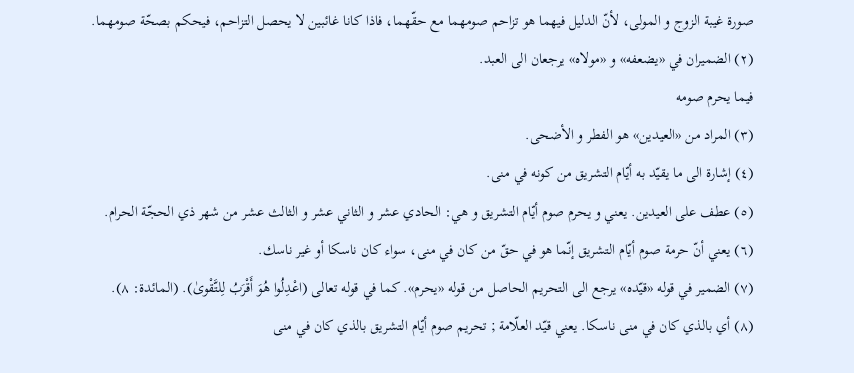صورة غيبة الزوج و المولى، لأنّ الدليل فيهما هو تزاحم صومهما مع حقّهما، فاذا كانا غائبين لا يحصل التزاحم، فيحكم بصحّة صومهما.
(٢) الضميران في «يضعفه» و «مولاه» يرجعان الى العبد.
فيما يحرم صومه
(٣) المراد من «العيدين» هو الفطر و الأضحى.
(٤) إشارة الى ما يقيّد به أيّام التشريق من كونه في منى.
(٥) عطف على العيدين. يعني و يحرم صوم أيّام التشريق و هي: الحادي عشر و الثاني عشر و الثالث عشر من شهر ذي الحجّة الحرام.
(٦) يعني أنّ حرمة صوم أيّام التشريق إنّما هو في حقّ من كان في منى، سواء كان ناسكا أو غير ناسك.
(٧) الضمير في قوله «قيّده» يرجع الى التحريم الحاصل من قوله «يحرم». كما في قوله تعالى (اعْدِلُوا هُوَ أَقْرَبُ لِلتَّقْوىٰ). (المائدة: ٨).
(٨) أي بالذي كان في منى ناسكا. يعني قيّد العلّامة ; تحريم صوم أيّام التشريق بالذي كان في منى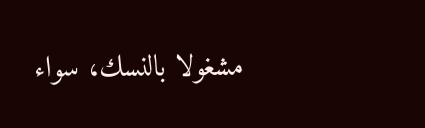مشغولا بالنسك، سواء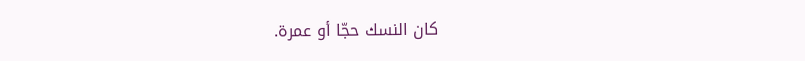كان النسك حجّا أو عمرة.